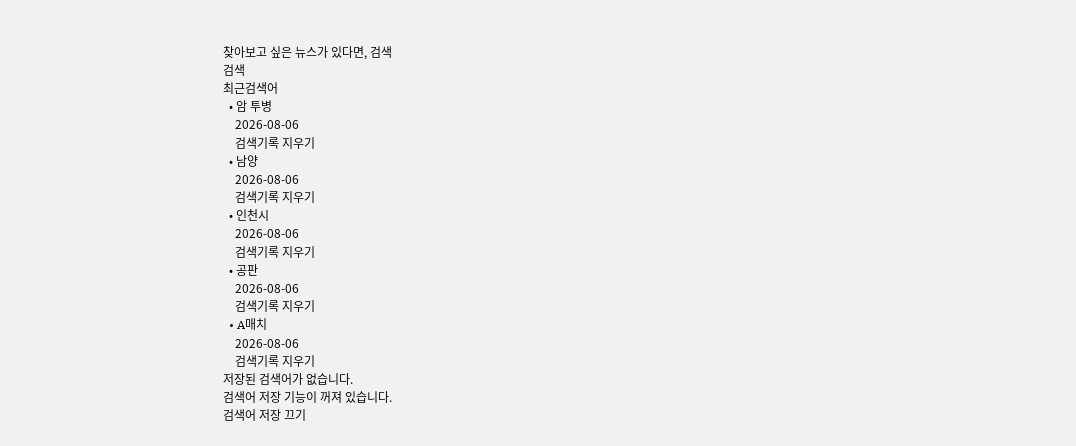찾아보고 싶은 뉴스가 있다면, 검색
검색
최근검색어
  • 암 투병
    2026-08-06
    검색기록 지우기
  • 남양
    2026-08-06
    검색기록 지우기
  • 인천시
    2026-08-06
    검색기록 지우기
  • 공판
    2026-08-06
    검색기록 지우기
  • A매치
    2026-08-06
    검색기록 지우기
저장된 검색어가 없습니다.
검색어 저장 기능이 꺼져 있습니다.
검색어 저장 끄기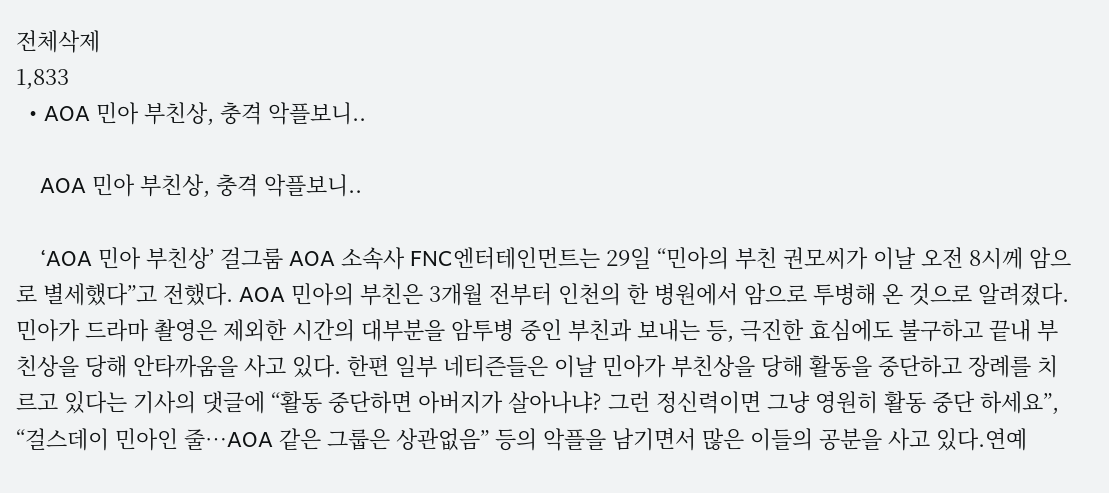전체삭제
1,833
  • AOA 민아 부친상, 충격 악플보니..

    AOA 민아 부친상, 충격 악플보니..

    ‘AOA 민아 부친상’ 걸그룸 AOA 소속사 FNC엔터테인먼트는 29일 “민아의 부친 권모씨가 이날 오전 8시께 암으로 별세했다”고 전했다. AOA 민아의 부친은 3개월 전부터 인천의 한 병원에서 암으로 투병해 온 것으로 알려졌다. 민아가 드라마 촬영은 제외한 시간의 대부분을 암투병 중인 부친과 보내는 등, 극진한 효심에도 불구하고 끝내 부친상을 당해 안타까움을 사고 있다. 한편 일부 네티즌들은 이날 민아가 부친상을 당해 활동을 중단하고 장례를 치르고 있다는 기사의 댓글에 “활동 중단하면 아버지가 살아나냐? 그런 정신력이면 그냥 영원히 활동 중단 하세요”, “걸스데이 민아인 줄…AOA 같은 그룹은 상관없음” 등의 악플을 남기면서 많은 이들의 공분을 사고 있다.연예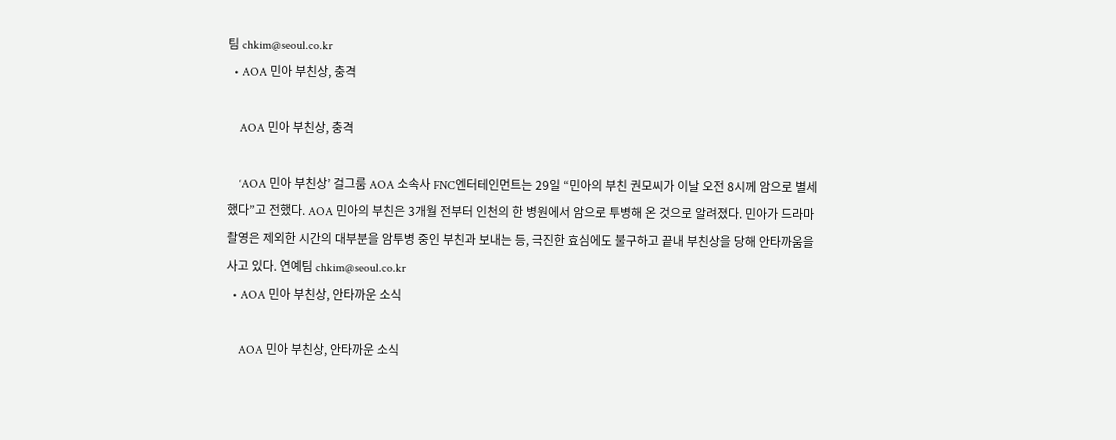팀 chkim@seoul.co.kr
  • AOA 민아 부친상, 충격

    AOA 민아 부친상, 충격

    ‘AOA 민아 부친상’ 걸그룸 AOA 소속사 FNC엔터테인먼트는 29일 “민아의 부친 권모씨가 이날 오전 8시께 암으로 별세했다”고 전했다. AOA 민아의 부친은 3개월 전부터 인천의 한 병원에서 암으로 투병해 온 것으로 알려졌다. 민아가 드라마 촬영은 제외한 시간의 대부분을 암투병 중인 부친과 보내는 등, 극진한 효심에도 불구하고 끝내 부친상을 당해 안타까움을 사고 있다. 연예팀 chkim@seoul.co.kr
  • AOA 민아 부친상, 안타까운 소식

    AOA 민아 부친상, 안타까운 소식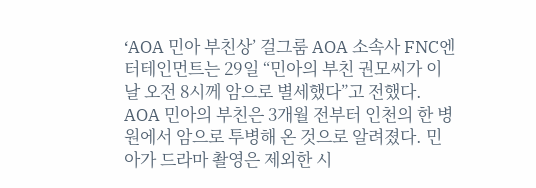‘AOA 민아 부친상’ 걸그룸 AOA 소속사 FNC엔터테인먼트는 29일 “민아의 부친 권모씨가 이날 오전 8시께 암으로 별세했다”고 전했다. AOA 민아의 부친은 3개월 전부터 인천의 한 병원에서 암으로 투병해 온 것으로 알려졌다. 민아가 드라마 촬영은 제외한 시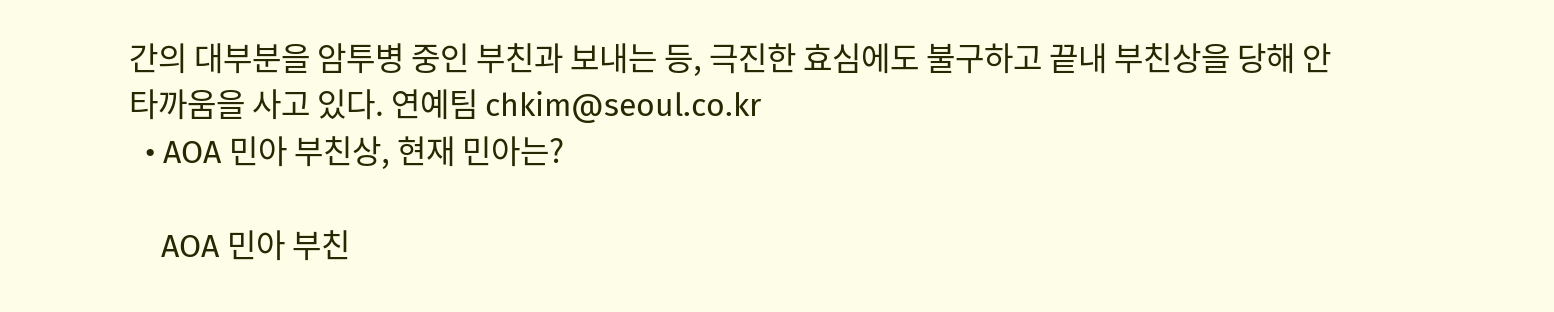간의 대부분을 암투병 중인 부친과 보내는 등, 극진한 효심에도 불구하고 끝내 부친상을 당해 안타까움을 사고 있다. 연예팀 chkim@seoul.co.kr
  • AOA 민아 부친상, 현재 민아는?

    AOA 민아 부친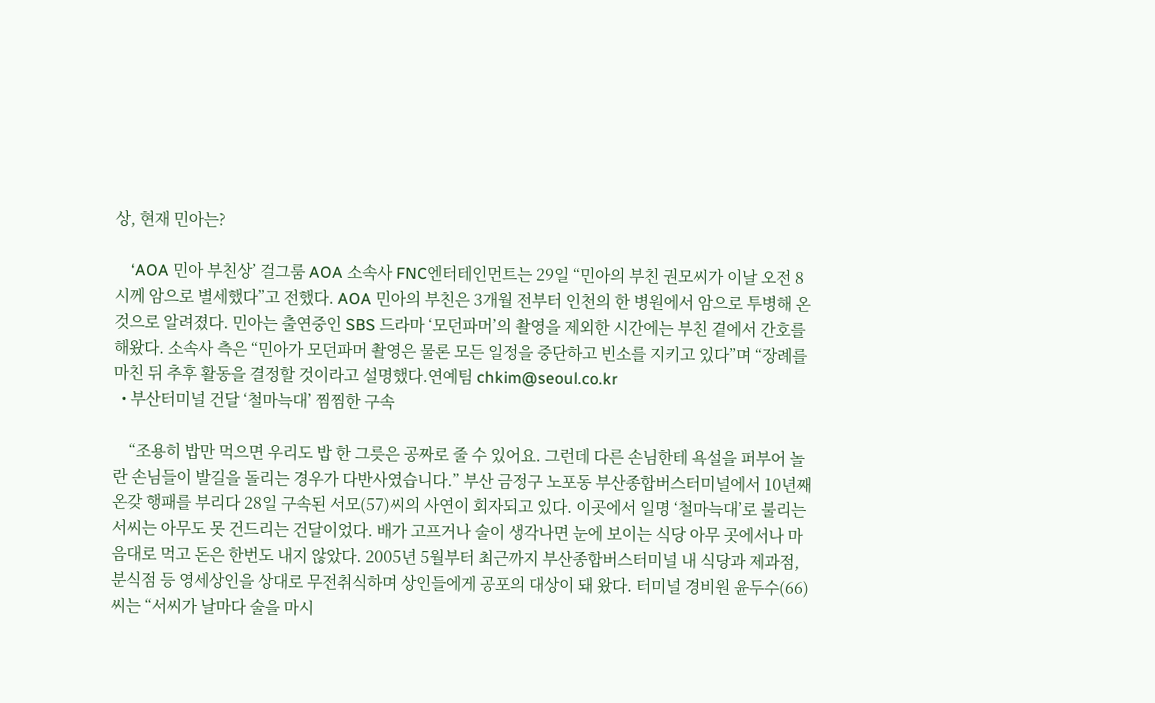상, 현재 민아는?

    ‘AOA 민아 부친상’ 걸그룸 AOA 소속사 FNC엔터테인먼트는 29일 “민아의 부친 권모씨가 이날 오전 8시께 암으로 별세했다”고 전했다. AOA 민아의 부친은 3개월 전부터 인천의 한 병원에서 암으로 투병해 온 것으로 알려졌다. 민아는 출연중인 SBS 드라마 ‘모던파머’의 촬영을 제외한 시간에는 부친 곁에서 간호를 해왔다. 소속사 측은 “민아가 모던파머 촬영은 물론 모든 일정을 중단하고 빈소를 지키고 있다”며 “장례를 마친 뒤 추후 활동을 결정할 것이라고 설명했다.연예팀 chkim@seoul.co.kr
  • 부산터미널 건달 ‘철마늑대’ 찜찜한 구속

    “조용히 밥만 먹으면 우리도 밥 한 그릇은 공짜로 줄 수 있어요. 그런데 다른 손님한테 욕설을 퍼부어 놀란 손님들이 발길을 돌리는 경우가 다반사였습니다.” 부산 금정구 노포동 부산종합버스터미널에서 10년째 온갖 행패를 부리다 28일 구속된 서모(57)씨의 사연이 회자되고 있다. 이곳에서 일명 ‘철마늑대’로 불리는 서씨는 아무도 못 건드리는 건달이었다. 배가 고프거나 술이 생각나면 눈에 보이는 식당 아무 곳에서나 마음대로 먹고 돈은 한번도 내지 않았다. 2005년 5월부터 최근까지 부산종합버스터미널 내 식당과 제과점, 분식점 등 영세상인을 상대로 무전취식하며 상인들에게 공포의 대상이 돼 왔다. 터미널 경비원 윤두수(66)씨는 “서씨가 날마다 술을 마시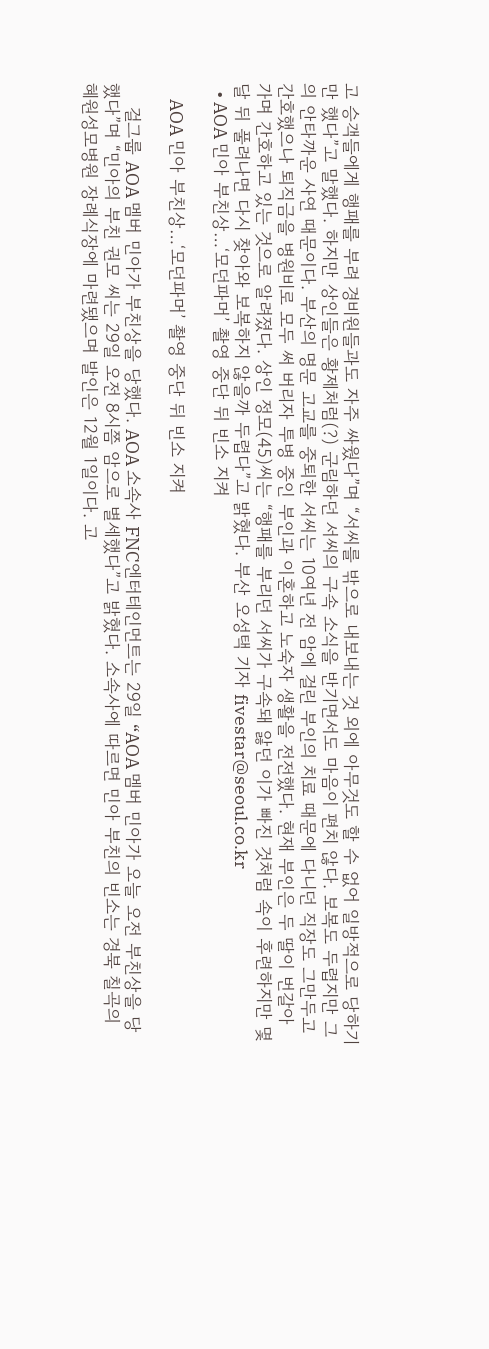고 승객들에게 행패를 부려 경비원들과도 자주 싸웠다”며 “서씨를 밖으로 내보내는 것 외에 아무것도 할 수 없어 일방적으로 당하기만 했다”고 말했다. 하지만 상인들은 황제처럼(?) 군림하던 서씨의 구속 소식을 반기면서도 마음이 편치 않다. 보복도 두렵지만 그의 안타까운 사연 때문이다. 부산의 명문 고교를 중퇴한 서씨는 10여년 전 암에 걸린 부인의 치료 때문에 다니던 직장도 그만두고 간호했으나 퇴직금을 병원비로 모두 써 버리자 투병 중인 부인과 이혼하고 노숙자 생활을 전전했다. 현재 부인은 두 딸이 번갈아 가며 간호하고 있는 것으로 알려졌다. 상인 정모(45)씨는 “행패를 부리던 서씨가 구속돼 앓던 이가 빠진 것처럼 속이 후련하지만 몇 달 뒤 풀려나면 다시 찾아와 보복하지 않을까 두렵다”고 밝혔다. 부산 오성택 기자 fivestar@seoul.co.kr
  • AOA 민아 부친상…‘모던파머’ 촬영 중단 뒤 빈소 지켜

    AOA 민아 부친상…‘모던파머’ 촬영 중단 뒤 빈소 지켜

    걸그룹 AOA 멤버 민아가 부친상을 당했다. AOA 소속사 FNC엔터테인먼트는 29일 “AOA 멤버 민아가 오늘 오전 부친상을 당했다”며 “민아의 부친 권모 씨는 29일 오전 8시쯤 암으로 별세했다”고 밝혔다. 소속사에 따르면 민아 부친의 빈소는 경북 칠곡의 혜원성모병원 장례식장에 마련됐으며 발인은 12월 1일이다. 고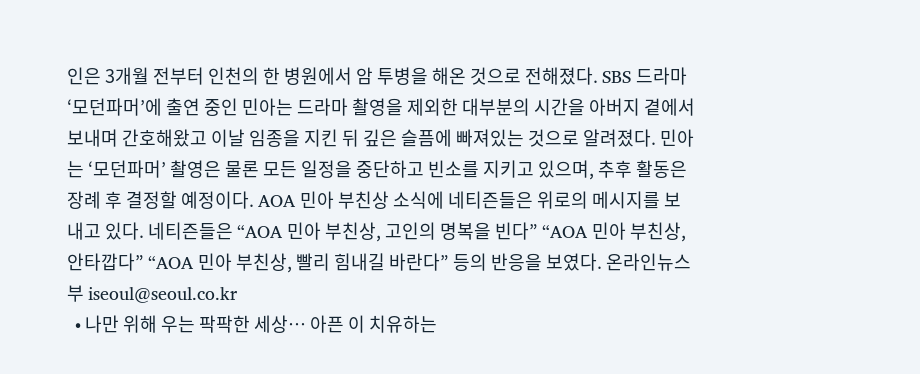인은 3개월 전부터 인천의 한 병원에서 암 투병을 해온 것으로 전해졌다. SBS 드라마 ‘모던파머’에 출연 중인 민아는 드라마 촬영을 제외한 대부분의 시간을 아버지 곁에서 보내며 간호해왔고 이날 임종을 지킨 뒤 깊은 슬픔에 빠져있는 것으로 알려졌다. 민아는 ‘모던파머’ 촬영은 물론 모든 일정을 중단하고 빈소를 지키고 있으며, 추후 활동은 장례 후 결정할 예정이다. AOA 민아 부친상 소식에 네티즌들은 위로의 메시지를 보내고 있다. 네티즌들은 “AOA 민아 부친상, 고인의 명복을 빈다” “AOA 민아 부친상, 안타깝다” “AOA 민아 부친상, 빨리 힘내길 바란다” 등의 반응을 보였다. 온라인뉴스부 iseoul@seoul.co.kr
  • 나만 위해 우는 팍팍한 세상… 아픈 이 치유하는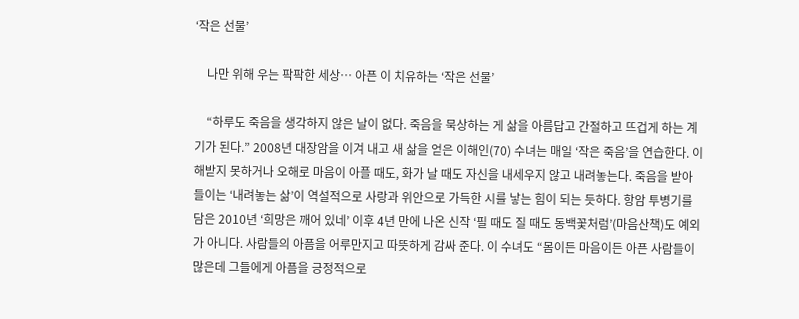‘작은 선물’

    나만 위해 우는 팍팍한 세상… 아픈 이 치유하는 ‘작은 선물’

    “하루도 죽음을 생각하지 않은 날이 없다. 죽음을 묵상하는 게 삶을 아름답고 간절하고 뜨겁게 하는 계기가 된다.” 2008년 대장암을 이겨 내고 새 삶을 얻은 이해인(70) 수녀는 매일 ‘작은 죽음’을 연습한다. 이해받지 못하거나 오해로 마음이 아플 때도, 화가 날 때도 자신을 내세우지 않고 내려놓는다. 죽음을 받아들이는 ‘내려놓는 삶’이 역설적으로 사랑과 위안으로 가득한 시를 낳는 힘이 되는 듯하다. 항암 투병기를 담은 2010년 ‘희망은 깨어 있네’ 이후 4년 만에 나온 신작 ‘필 때도 질 때도 동백꽃처럼’(마음산책)도 예외가 아니다. 사람들의 아픔을 어루만지고 따뜻하게 감싸 준다. 이 수녀도 “몸이든 마음이든 아픈 사람들이 많은데 그들에게 아픔을 긍정적으로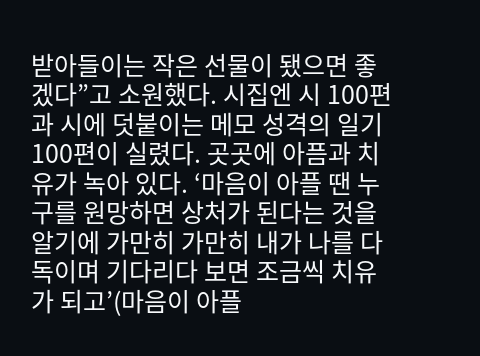받아들이는 작은 선물이 됐으면 좋겠다”고 소원했다. 시집엔 시 100편과 시에 덧붙이는 메모 성격의 일기 100편이 실렸다. 곳곳에 아픔과 치유가 녹아 있다. ‘마음이 아플 땐 누구를 원망하면 상처가 된다는 것을 알기에 가만히 가만히 내가 나를 다독이며 기다리다 보면 조금씩 치유가 되고’(마음이 아플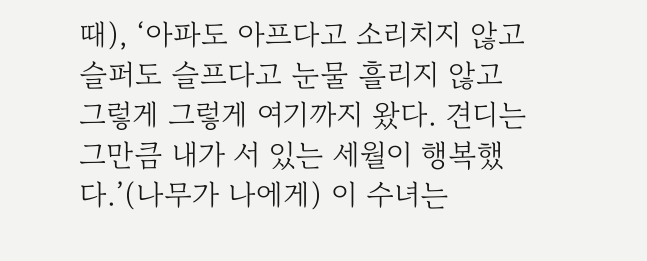때), ‘아파도 아프다고 소리치지 않고 슬퍼도 슬프다고 눈물 흘리지 않고 그렇게 그렇게 여기까지 왔다. 견디는 그만큼 내가 서 있는 세월이 행복했다.’(나무가 나에게) 이 수녀는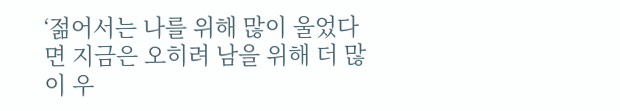‘젊어서는 나를 위해 많이 울었다면 지금은 오히려 남을 위해 더 많이 우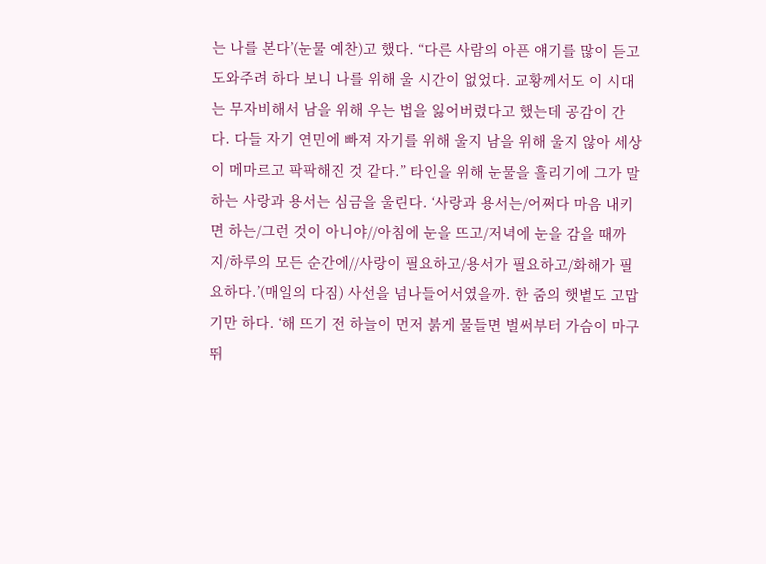는 나를 본다’(눈물 예찬)고 했다. “다른 사람의 아픈 얘기를 많이 듣고 도와주려 하다 보니 나를 위해 울 시간이 없었다. 교황께서도 이 시대는 무자비해서 남을 위해 우는 법을 잃어버렸다고 했는데 공감이 간다. 다들 자기 연민에 빠져 자기를 위해 울지 남을 위해 울지 않아 세상이 메마르고 팍팍해진 것 같다.” 타인을 위해 눈물을 흘리기에 그가 말하는 사랑과 용서는 심금을 울린다. ‘사랑과 용서는/어쩌다 마음 내키면 하는/그런 것이 아니야//아침에 눈을 뜨고/저녁에 눈을 감을 때까지/하루의 모든 순간에//사랑이 필요하고/용서가 필요하고/화해가 필요하다.’(매일의 다짐) 사선을 넘나들어서였을까. 한 줌의 햇볕도 고맙기만 하다. ‘해 뜨기 전 하늘이 먼저 붉게 물들면 벌써부터 가슴이 마구 뛰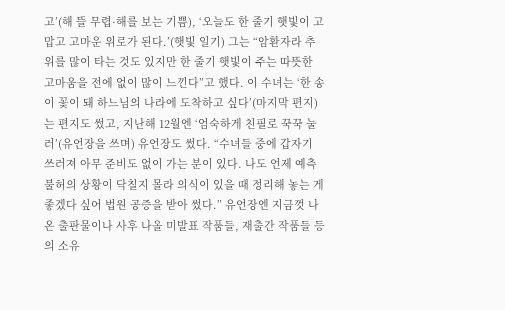고’(해 뜰 무렵·해를 보는 기쁨), ‘오늘도 한 줄기 햇빛이 고맙고 고마운 위로가 된다.’(햇빛 일기) 그는 “암환자라 추위를 많이 타는 것도 있지만 한 줄기 햇빛이 주는 따뜻한 고마움을 전에 없이 많이 느낀다”고 했다. 이 수녀는 ‘한 송이 꽃이 돼 하느님의 나라에 도착하고 싶다’(마지막 편지)는 편지도 썼고, 지난해 12월엔 ‘엄숙하게 친필로 꾹꾹 눌러’(유언장을 쓰며) 유언장도 썼다. “수녀들 중에 갑자기 쓰러져 아무 준비도 없이 가는 분이 있다. 나도 언제 예측불허의 상황이 닥칠지 몰라 의식이 있을 때 정리해 놓는 게 좋겠다 싶어 법원 공증을 받아 썼다.” 유언장엔 지금껏 나온 출판물이나 사후 나올 미발표 작품들, 재출간 작품들 등의 소유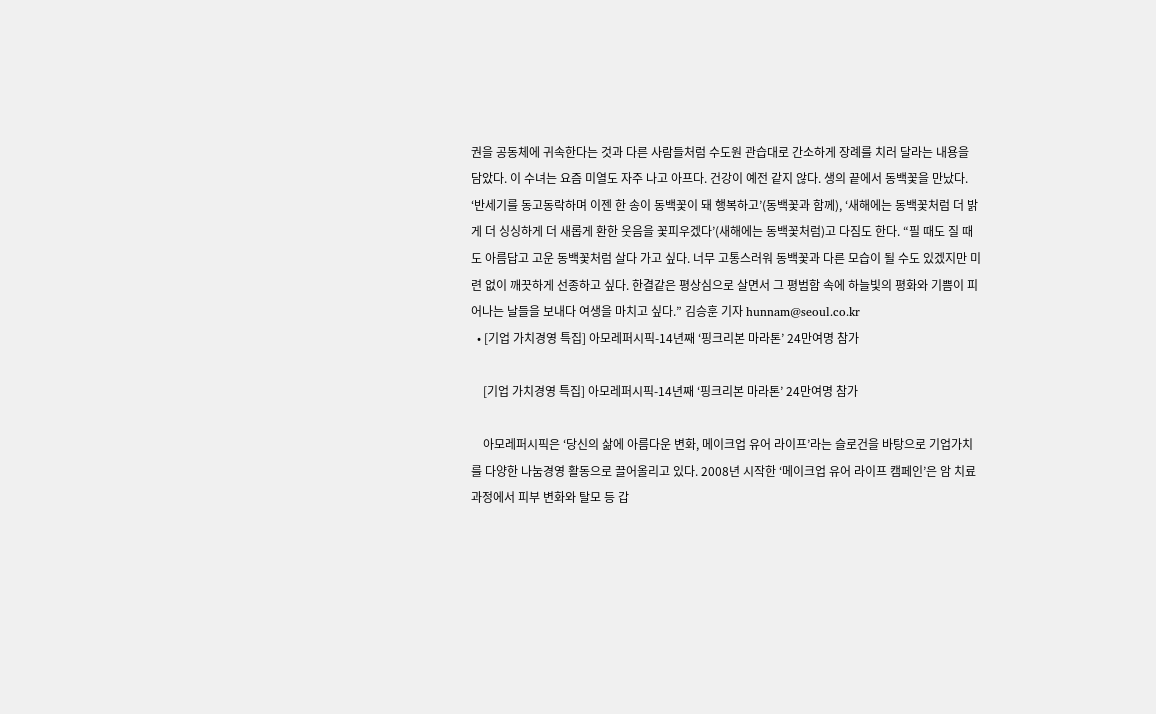권을 공동체에 귀속한다는 것과 다른 사람들처럼 수도원 관습대로 간소하게 장례를 치러 달라는 내용을 담았다. 이 수녀는 요즘 미열도 자주 나고 아프다. 건강이 예전 같지 않다. 생의 끝에서 동백꽃을 만났다. ‘반세기를 동고동락하며 이젠 한 송이 동백꽃이 돼 행복하고’(동백꽃과 함께), ‘새해에는 동백꽃처럼 더 밝게 더 싱싱하게 더 새롭게 환한 웃음을 꽃피우겠다’(새해에는 동백꽃처럼)고 다짐도 한다. “필 때도 질 때도 아름답고 고운 동백꽃처럼 살다 가고 싶다. 너무 고통스러워 동백꽃과 다른 모습이 될 수도 있겠지만 미련 없이 깨끗하게 선종하고 싶다. 한결같은 평상심으로 살면서 그 평범함 속에 하늘빛의 평화와 기쁨이 피어나는 날들을 보내다 여생을 마치고 싶다.” 김승훈 기자 hunnam@seoul.co.kr
  • [기업 가치경영 특집] 아모레퍼시픽-14년째 ‘핑크리본 마라톤’ 24만여명 참가

    [기업 가치경영 특집] 아모레퍼시픽-14년째 ‘핑크리본 마라톤’ 24만여명 참가

    아모레퍼시픽은 ‘당신의 삶에 아름다운 변화, 메이크업 유어 라이프’라는 슬로건을 바탕으로 기업가치를 다양한 나눔경영 활동으로 끌어올리고 있다. 2008년 시작한 ‘메이크업 유어 라이프 캠페인’은 암 치료 과정에서 피부 변화와 탈모 등 갑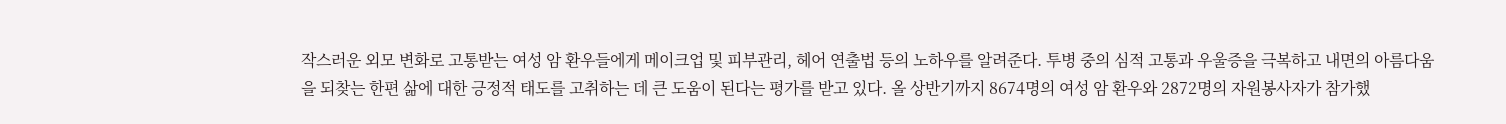작스러운 외모 변화로 고통받는 여성 암 환우들에게 메이크업 및 피부관리, 헤어 연출법 등의 노하우를 알려준다. 투병 중의 심적 고통과 우울증을 극복하고 내면의 아름다움을 되찾는 한편 삶에 대한 긍정적 태도를 고취하는 데 큰 도움이 된다는 평가를 받고 있다. 올 상반기까지 8674명의 여성 암 환우와 2872명의 자원봉사자가 참가했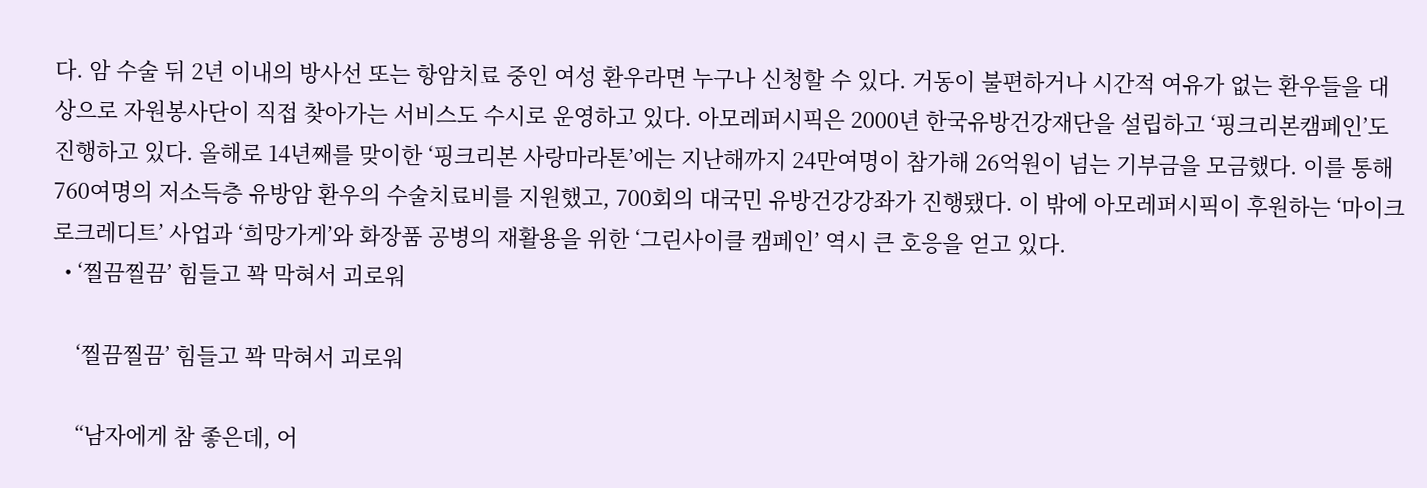다. 암 수술 뒤 2년 이내의 방사선 또는 항암치료 중인 여성 환우라면 누구나 신청할 수 있다. 거동이 불편하거나 시간적 여유가 없는 환우들을 대상으로 자원봉사단이 직접 찾아가는 서비스도 수시로 운영하고 있다. 아모레퍼시픽은 2000년 한국유방건강재단을 설립하고 ‘핑크리본캠페인’도 진행하고 있다. 올해로 14년째를 맞이한 ‘핑크리본 사랑마라톤’에는 지난해까지 24만여명이 참가해 26억원이 넘는 기부금을 모금했다. 이를 통해 760여명의 저소득층 유방암 환우의 수술치료비를 지원했고, 700회의 대국민 유방건강강좌가 진행됐다. 이 밖에 아모레퍼시픽이 후원하는 ‘마이크로크레디트’ 사업과 ‘희망가게’와 화장품 공병의 재활용을 위한 ‘그린사이클 캠페인’ 역시 큰 호응을 얻고 있다.
  • ‘찔끔찔끔’ 힘들고 꽉 막혀서 괴로워

    ‘찔끔찔끔’ 힘들고 꽉 막혀서 괴로워

    “남자에게 참 좋은데, 어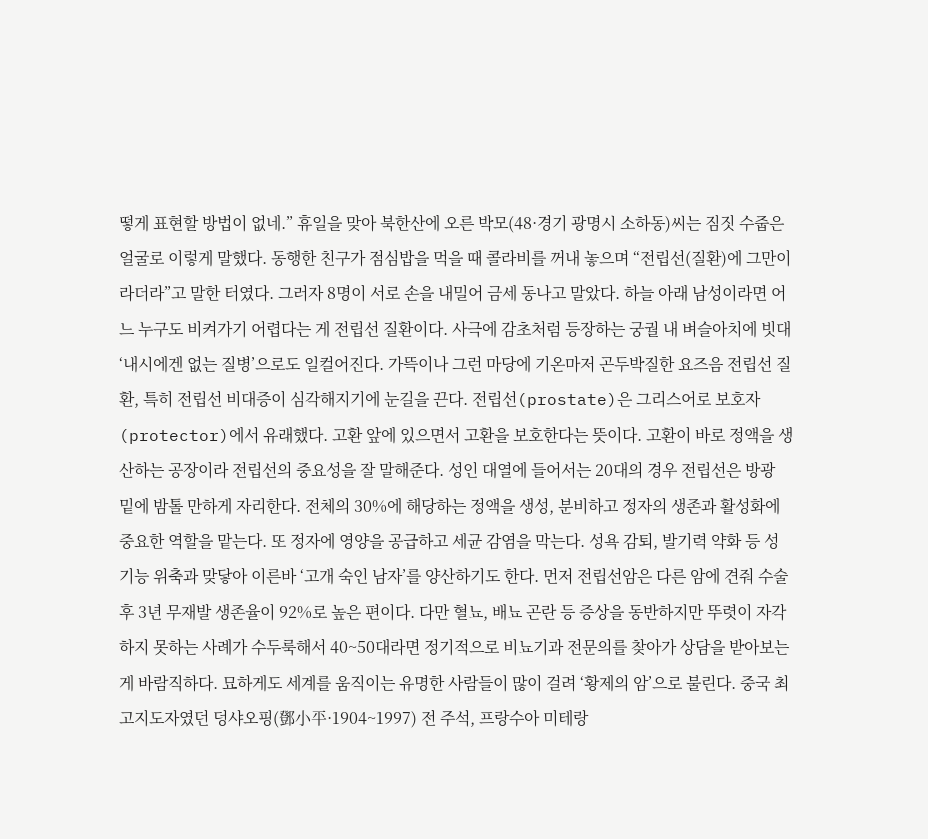떻게 표현할 방법이 없네.” 휴일을 맞아 북한산에 오른 박모(48·경기 광명시 소하동)씨는 짐짓 수줍은 얼굴로 이렇게 말했다. 동행한 친구가 점심밥을 먹을 때 콜라비를 꺼내 놓으며 “전립선(질환)에 그만이라더라”고 말한 터였다. 그러자 8명이 서로 손을 내밀어 금세 동나고 말았다. 하늘 아래 남성이라면 어느 누구도 비켜가기 어렵다는 게 전립선 질환이다. 사극에 감초처럼 등장하는 궁궐 내 벼슬아치에 빗대 ‘내시에겐 없는 질병’으로도 일컬어진다. 가뜩이나 그런 마당에 기온마저 곤두박질한 요즈음 전립선 질환, 특히 전립선 비대증이 심각해지기에 눈길을 끈다. 전립선(prostate)은 그리스어로 보호자(protector)에서 유래했다. 고환 앞에 있으면서 고환을 보호한다는 뜻이다. 고환이 바로 정액을 생산하는 공장이라 전립선의 중요성을 잘 말해준다. 성인 대열에 들어서는 20대의 경우 전립선은 방광 밑에 밤톨 만하게 자리한다. 전체의 30%에 해당하는 정액을 생성, 분비하고 정자의 생존과 활성화에 중요한 역할을 맡는다. 또 정자에 영양을 공급하고 세균 감염을 막는다. 성욕 감퇴, 발기력 약화 등 성기능 위축과 맞닿아 이른바 ‘고개 숙인 남자’를 양산하기도 한다. 먼저 전립선암은 다른 암에 견줘 수술 후 3년 무재발 생존율이 92%로 높은 편이다. 다만 혈뇨, 배뇨 곤란 등 증상을 동반하지만 뚜렷이 자각하지 못하는 사례가 수두룩해서 40~50대라면 정기적으로 비뇨기과 전문의를 찾아가 상담을 받아보는 게 바람직하다. 묘하게도 세계를 움직이는 유명한 사람들이 많이 걸려 ‘황제의 암’으로 불린다. 중국 최고지도자였던 덩샤오핑(鄧小平·1904~1997) 전 주석, 프랑수아 미테랑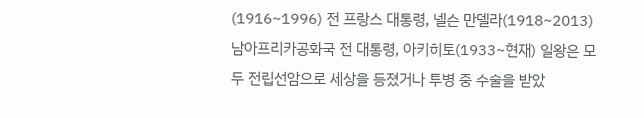(1916~1996) 전 프랑스 대통령, 넬슨 만델라(1918~2013) 남아프리카공화국 전 대통령, 아키히토(1933~현재) 일왕은 모두 전립선암으로 세상을 등졌거나 투병 중 수술을 받았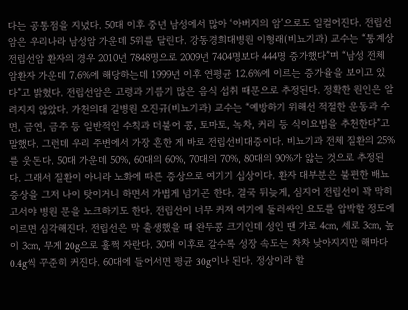다는 공통점을 지녔다. 50대 이후 중년 남성에서 많아 ‘아버지의 암’으로도 일컬어진다. 전립선암은 우리나라 남성암 가운데 5위를 달린다. 강동경희대병원 이형래(비뇨기과) 교수는 “통계상 전립선암 환자의 경우 2010년 7848명으로 2009년 7404명보다 444명 증가했다”며 “남성 전체 암환자 가운데 7.6%에 해당하는데 1999년 이후 연평균 12.6%에 이르는 증가율을 보이고 있다”고 밝혔다. 전립선암은 고령과 기름기 많은 음식 섭취 때문으로 추정된다. 정확한 원인은 알려지지 않았다. 가천의대 길병원 오진규(비뇨기과) 교수는 “예방하기 위해선 적절한 운동과 수면, 금연, 금주 등 일반적인 수칙과 더불어 콩, 토마토, 녹차, 커리 등 식이요법을 추천한다”고 말했다. 그런데 우리 주변에서 가장 흔한 게 바로 전립선비대증이다. 비뇨기과 전체 질환의 25%를 웃돈다. 50대 가운데 50%, 60대의 60%, 70대의 70%, 80대의 90%가 앓는 것으로 추정된다. 그래서 질환이 아니라 노화에 따른 증상으로 여기기 십상이다. 환자 대부분은 불편한 배뇨 증상을 그저 나이 탓이거니 하면서 가볍게 넘기곤 한다. 결국 뒤늦게, 심지어 전립선이 꽉 막히고서야 병원 문을 노크하기도 한다. 전립선이 너무 커져 여기에 둘러싸인 요도를 압박할 정도에 이르면 심각해진다. 전립선은 막 출생했을 때 완두콩 크기인데 성인 땐 가로 4㎝, 세로 3㎝, 높이 3㎝, 무게 20g으로 훌쩍 자란다. 30대 이후로 갈수록 성장 속도는 차차 낮아지지만 해마다 0.4g씩 꾸준히 커진다. 60대에 들어서면 평균 30g이나 된다. 정상이라 할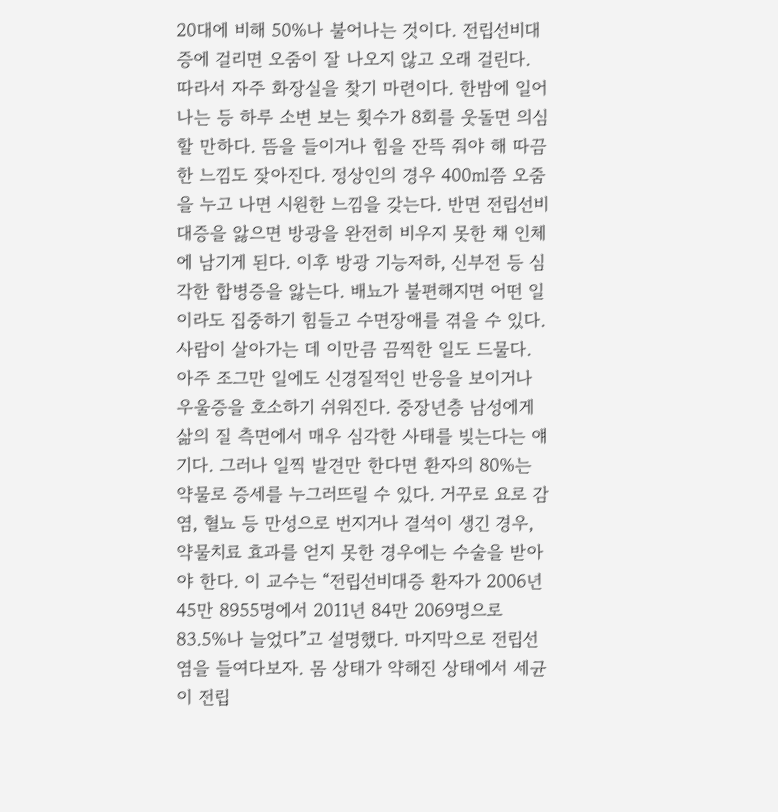20대에 비해 50%나 불어나는 것이다. 전립선비대증에 걸리면 오줌이 잘 나오지 않고 오래 걸린다. 따라서 자주 화장실을 찾기 마련이다. 한밤에 일어나는 등 하루 소변 보는 횟수가 8회를 웃돌면 의심할 만하다. 뜸을 들이거나 힘을 잔뜩 줘야 해 따끔한 느낌도 잦아진다. 정상인의 경우 400㎖쯤 오줌을 누고 나면 시원한 느낌을 갖는다. 반면 전립선비대증을 앓으면 방광을 완전히 비우지 못한 채 인체에 남기게 된다. 이후 방광 기능저하, 신부전 등 심각한 합병증을 앓는다. 배뇨가 불편해지면 어떤 일이라도 집중하기 힘들고 수면장애를 겪을 수 있다. 사람이 살아가는 데 이만큼 끔찍한 일도 드물다. 아주 조그만 일에도 신경질적인 반응을 보이거나 우울증을 호소하기 쉬워진다. 중장년층 남성에게 삶의 질 측면에서 매우 심각한 사태를 빚는다는 얘기다. 그러나 일찍 발견만 한다면 환자의 80%는 약물로 증세를 누그러뜨릴 수 있다. 거꾸로 요로 감염, 혈뇨 등 만성으로 번지거나 결석이 생긴 경우, 약물치료 효과를 얻지 못한 경우에는 수술을 받아야 한다. 이 교수는 “전립선비대증 환자가 2006년 45만 8955명에서 2011년 84만 2069명으로 83.5%나 늘었다”고 설명했다. 마지막으로 전립선염을 들여다보자. 몸 상태가 약해진 상태에서 세균이 전립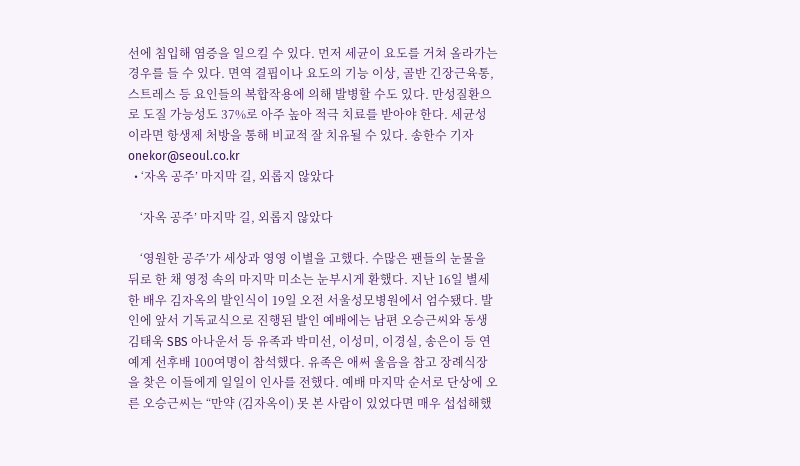선에 침입해 염증을 일으킬 수 있다. 먼저 세균이 요도를 거쳐 올라가는 경우를 들 수 있다. 면역 결핍이나 요도의 기능 이상, 골반 긴장근육통, 스트레스 등 요인들의 복합작용에 의해 발병할 수도 있다. 만성질환으로 도질 가능성도 37%로 아주 높아 적극 치료를 받아야 한다. 세균성이라면 항생제 처방을 통해 비교적 잘 치유될 수 있다. 송한수 기자 onekor@seoul.co.kr
  • ‘자옥 공주’ 마지막 길, 외롭지 않았다

    ‘자옥 공주’ 마지막 길, 외롭지 않았다

    ‘영원한 공주’가 세상과 영영 이별을 고했다. 수많은 팬들의 눈물을 뒤로 한 채 영정 속의 마지막 미소는 눈부시게 환했다. 지난 16일 별세한 배우 김자옥의 발인식이 19일 오전 서울성모병원에서 엄수됐다. 발인에 앞서 기독교식으로 진행된 발인 예배에는 남편 오승근씨와 동생 김태욱 SBS 아나운서 등 유족과 박미선, 이성미, 이경실, 송은이 등 연예계 선후배 100여명이 참석했다. 유족은 애써 울음을 참고 장례식장을 찾은 이들에게 일일이 인사를 전했다. 예배 마지막 순서로 단상에 오른 오승근씨는 “만약 (김자옥이) 못 본 사람이 있었다면 매우 섭섭해했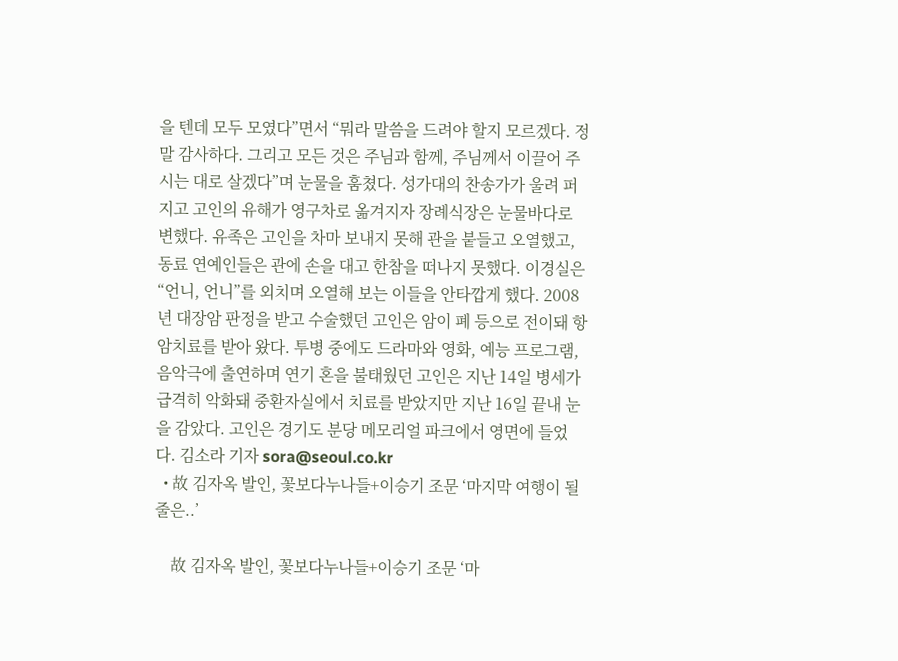을 텐데 모두 모였다”면서 “뭐라 말씀을 드려야 할지 모르겠다. 정말 감사하다. 그리고 모든 것은 주님과 함께, 주님께서 이끌어 주시는 대로 살겠다”며 눈물을 훔쳤다. 성가대의 찬송가가 울려 퍼지고 고인의 유해가 영구차로 옮겨지자 장례식장은 눈물바다로 변했다. 유족은 고인을 차마 보내지 못해 관을 붙들고 오열했고, 동료 연예인들은 관에 손을 대고 한참을 떠나지 못했다. 이경실은 “언니, 언니”를 외치며 오열해 보는 이들을 안타깝게 했다. 2008년 대장암 판정을 받고 수술했던 고인은 암이 폐 등으로 전이돼 항암치료를 받아 왔다. 투병 중에도 드라마와 영화, 예능 프로그램, 음악극에 출연하며 연기 혼을 불태웠던 고인은 지난 14일 병세가 급격히 악화돼 중환자실에서 치료를 받았지만 지난 16일 끝내 눈을 감았다. 고인은 경기도 분당 메모리얼 파크에서 영면에 들었다. 김소라 기자 sora@seoul.co.kr
  • 故 김자옥 발인, 꽃보다누나들+이승기 조문 ‘마지막 여행이 될 줄은..’

    故 김자옥 발인, 꽃보다누나들+이승기 조문 ‘마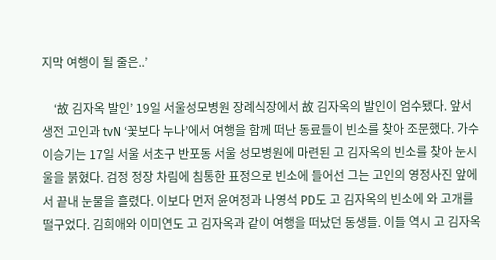지막 여행이 될 줄은..’

    ‘故 김자옥 발인’ 19일 서울성모병원 장례식장에서 故 김자옥의 발인이 엄수됐다. 앞서 생전 고인과 tvN ‘꽃보다 누나’에서 여행을 함께 떠난 동료들이 빈소를 찾아 조문했다. 가수 이승기는 17일 서울 서초구 반포동 서울 성모병원에 마련된 고 김자옥의 빈소를 찾아 눈시울을 붉혔다. 검정 정장 차림에 침통한 표정으로 빈소에 들어선 그는 고인의 영정사진 앞에서 끝내 눈물을 흘렸다. 이보다 먼저 윤여정과 나영석 PD도 고 김자옥의 빈소에 와 고개를 떨구었다. 김희애와 이미연도 고 김자옥과 같이 여행을 떠났던 동생들. 이들 역시 고 김자옥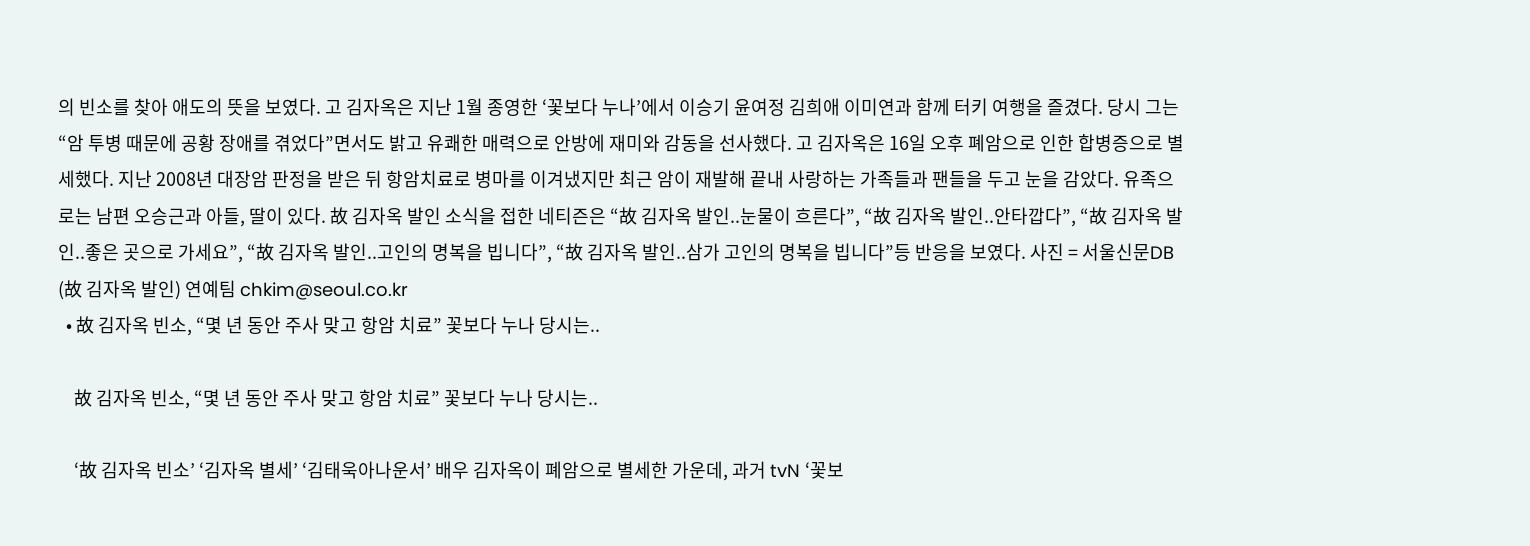의 빈소를 찾아 애도의 뜻을 보였다. 고 김자옥은 지난 1월 종영한 ‘꽃보다 누나’에서 이승기 윤여정 김희애 이미연과 함께 터키 여행을 즐겼다. 당시 그는 “암 투병 때문에 공황 장애를 겪었다”면서도 밝고 유쾌한 매력으로 안방에 재미와 감동을 선사했다. 고 김자옥은 16일 오후 폐암으로 인한 합병증으로 별세했다. 지난 2008년 대장암 판정을 받은 뒤 항암치료로 병마를 이겨냈지만 최근 암이 재발해 끝내 사랑하는 가족들과 팬들을 두고 눈을 감았다. 유족으로는 남편 오승근과 아들, 딸이 있다. 故 김자옥 발인 소식을 접한 네티즌은 “故 김자옥 발인..눈물이 흐른다”, “故 김자옥 발인..안타깝다”, “故 김자옥 발인..좋은 곳으로 가세요”, “故 김자옥 발인..고인의 명복을 빕니다”, “故 김자옥 발인..삼가 고인의 명복을 빕니다”등 반응을 보였다. 사진 = 서울신문DB (故 김자옥 발인) 연예팀 chkim@seoul.co.kr
  • 故 김자옥 빈소, “몇 년 동안 주사 맞고 항암 치료” 꽃보다 누나 당시는..

    故 김자옥 빈소, “몇 년 동안 주사 맞고 항암 치료” 꽃보다 누나 당시는..

    ‘故 김자옥 빈소’ ‘김자옥 별세’ ‘김태욱아나운서’ 배우 김자옥이 폐암으로 별세한 가운데, 과거 tvN ‘꽃보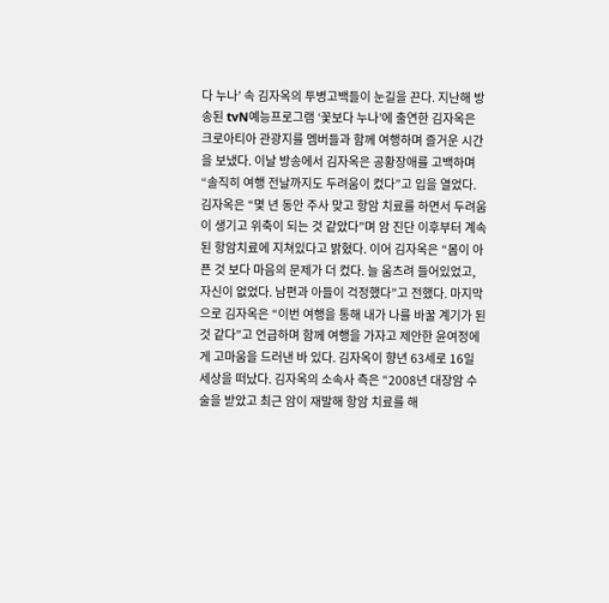다 누나’ 속 김자옥의 투병고백들이 눈길을 끈다. 지난해 방송된 tvN예능프로그램 ‘꽃보다 누나’에 출연한 김자옥은 크로아티아 관광지를 멤버들과 함께 여행하며 즐거운 시간을 보냈다. 이날 방송에서 김자옥은 공황장애를 고백하며 “솔직히 여행 전날까지도 두려움이 컸다”고 입을 열었다. 김자옥은 “몇 년 동안 주사 맞고 항암 치료를 하면서 두려움이 생기고 위축이 되는 것 같았다”며 암 진단 이후부터 계속된 항암치료에 지쳐있다고 밝혔다. 이어 김자옥은 “몸이 아픈 것 보다 마음의 문제가 더 컸다. 늘 움츠려 들어있었고, 자신이 없었다. 남편과 아들이 걱정했다”고 전했다. 마지막으로 김자옥은 “이번 여행을 통해 내가 나를 바꿀 계기가 된 것 같다”고 언급하며 함께 여행을 가자고 제안한 윤여정에게 고마움을 드러낸 바 있다. 김자옥이 향년 63세로 16일 세상을 떠났다. 김자옥의 소속사 측은 “2008년 대장암 수술을 받았고 최근 암이 재발해 항암 치료를 해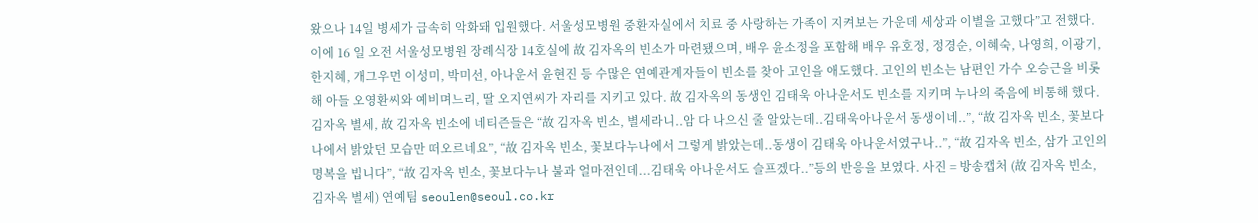왔으나 14일 병세가 급속히 악화돼 입원했다. 서울성모병원 중환자실에서 치료 중 사랑하는 가족이 지켜보는 가운데 세상과 이별을 고했다”고 전했다. 이에 16 일 오전 서울성모병원 장례식장 14호실에 故 김자옥의 빈소가 마련됐으며, 배우 윤소정을 포함해 배우 유호정, 정경순, 이혜숙, 나영희, 이광기, 한지혜, 개그우먼 이성미, 박미선, 아나운서 윤현진 등 수많은 연예관계자들이 빈소를 찾아 고인을 애도했다. 고인의 빈소는 남편인 가수 오승근을 비롯해 아들 오영환씨와 예비며느리, 딸 오지연씨가 자리를 지키고 있다. 故 김자옥의 동생인 김태욱 아나운서도 빈소를 지키며 누나의 죽음에 비통해 했다. 김자옥 별세, 故 김자옥 빈소에 네티즌들은 “故 김자옥 빈소, 별세라니..암 다 나으신 줄 알았는데..김태욱아나운서 동생이네..”, “故 김자옥 빈소, 꽃보다 나에서 밝았던 모습만 떠오르네요”, “故 김자옥 빈소, 꽃보다누나에서 그렇게 밝았는데..동생이 김태욱 아나운서였구나..”, “故 김자옥 빈소, 삼가 고인의 명복을 빕니다”, “故 김자옥 빈소, 꽃보다누나 불과 얼마전인데...김태욱 아나운서도 슬프겠다..”등의 반응을 보였다. 사진 = 방송캡처 (故 김자옥 빈소, 김자옥 별세) 연예팀 seoulen@seoul.co.kr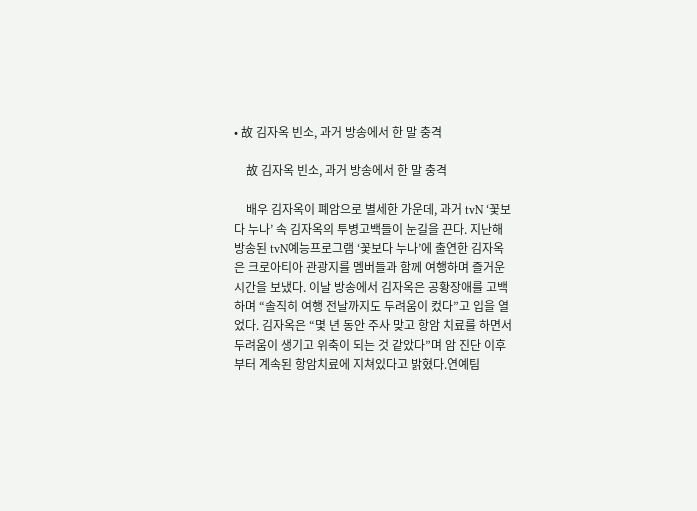• 故 김자옥 빈소, 과거 방송에서 한 말 충격

    故 김자옥 빈소, 과거 방송에서 한 말 충격

    배우 김자옥이 폐암으로 별세한 가운데, 과거 tvN ‘꽃보다 누나’ 속 김자옥의 투병고백들이 눈길을 끈다. 지난해 방송된 tvN예능프로그램 ‘꽃보다 누나’에 출연한 김자옥은 크로아티아 관광지를 멤버들과 함께 여행하며 즐거운 시간을 보냈다. 이날 방송에서 김자옥은 공황장애를 고백하며 “솔직히 여행 전날까지도 두려움이 컸다”고 입을 열었다. 김자옥은 “몇 년 동안 주사 맞고 항암 치료를 하면서 두려움이 생기고 위축이 되는 것 같았다”며 암 진단 이후부터 계속된 항암치료에 지쳐있다고 밝혔다.연예팀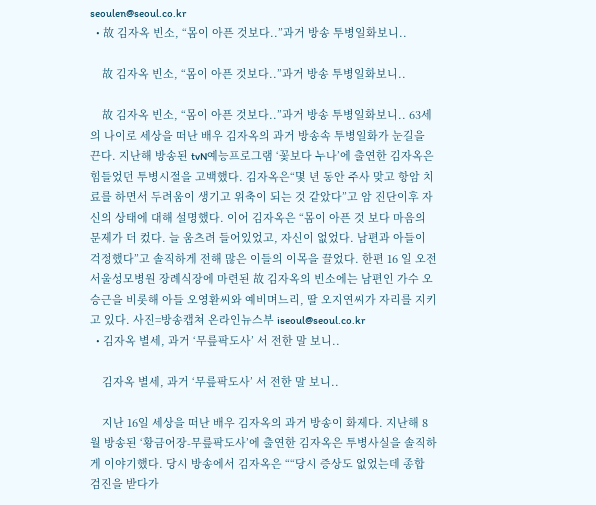seoulen@seoul.co.kr
  • 故 김자옥 빈소, “몸이 아픈 것보다..”과거 방송 투병일화보니..

    故 김자옥 빈소, “몸이 아픈 것보다..”과거 방송 투병일화보니..

    故 김자옥 빈소, “몸이 아픈 것보다..”과거 방송 투병일화보니.. 63세의 나이로 세상을 떠난 배우 김자옥의 과거 방송속 투병일화가 눈길을 끈다. 지난해 방송된 tvN예능프로그램 ‘꽃보다 누나’에 출연한 김자옥은 힘들었던 투병시절을 고백했다. 김자옥은“몇 년 동안 주사 맞고 항암 치료를 하면서 두려움이 생기고 위축이 되는 것 같았다”고 암 진단이후 자신의 상태에 대해 설명했다. 이어 김자옥은 “몸이 아픈 것 보다 마음의 문제가 더 컸다. 늘 움츠려 들어있었고, 자신이 없었다. 남편과 아들이 걱정했다”고 솔직하게 전해 많은 이들의 이목을 끌었다. 한편 16 일 오전 서울성모병원 장례식장에 마련된 故 김자옥의 빈소에는 남편인 가수 오승근을 비롯해 아들 오영환씨와 예비며느리, 딸 오지연씨가 자리를 지키고 있다. 사진=방송캡쳐 온라인뉴스부 iseoul@seoul.co.kr
  • 김자옥 별세, 과거 ‘무릎팍도사’ 서 전한 말 보니..

    김자옥 별세, 과거 ‘무릎팍도사’ 서 전한 말 보니..

    지난 16일 세상을 떠난 배우 김자옥의 과거 방송이 화제다. 지난해 8월 방송된 ‘황금어장-무릎팍도사’에 출연한 김자옥은 투병사실을 솔직하게 이야기했다. 당시 방송에서 김자옥은 ““당시 증상도 없었는데 종합 검진을 받다가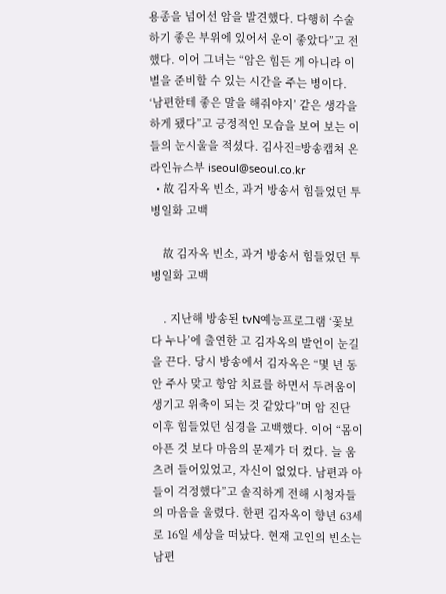용종을 넘어선 암을 발견했다. 다행히 수술하기 좋은 부위에 있어서 운이 좋았다”고 전했다. 이어 그녀는 “암은 힘든 게 아니라 이별을 준비할 수 있는 시간을 주는 병이다. ‘남편한테 좋은 말을 해줘야지’ 같은 생각을 하게 됐다”고 긍정적인 모습을 보여 보는 이들의 눈시울을 적셨다. 김사진=방송캡쳐 온라인뉴스부 iseoul@seoul.co.kr
  • 故 김자옥 빈소, 과거 방송서 힘들었던 투병일화 고백

    故 김자옥 빈소, 과거 방송서 힘들었던 투병일화 고백

    . 지난해 방송된 tvN예능프로그램 ‘꽃보다 누나’에 출연한 고 김자옥의 발언이 눈길을 끈다. 당시 방송에서 김자옥은 “몇 년 동안 주사 맞고 항암 치료를 하면서 두려움이 생기고 위축이 되는 것 같았다”며 암 진단 이후 힘들었던 심경을 고백했다. 이어 “몸이 아픈 것 보다 마음의 문제가 더 컸다. 늘 움츠려 들어있었고, 자신이 없었다. 남편과 아들이 걱정했다”고 솔직하게 전해 시청자들의 마음을 울렸다. 한편 김자옥이 향년 63세로 16일 세상을 떠났다. 현재 고인의 빈소는 남편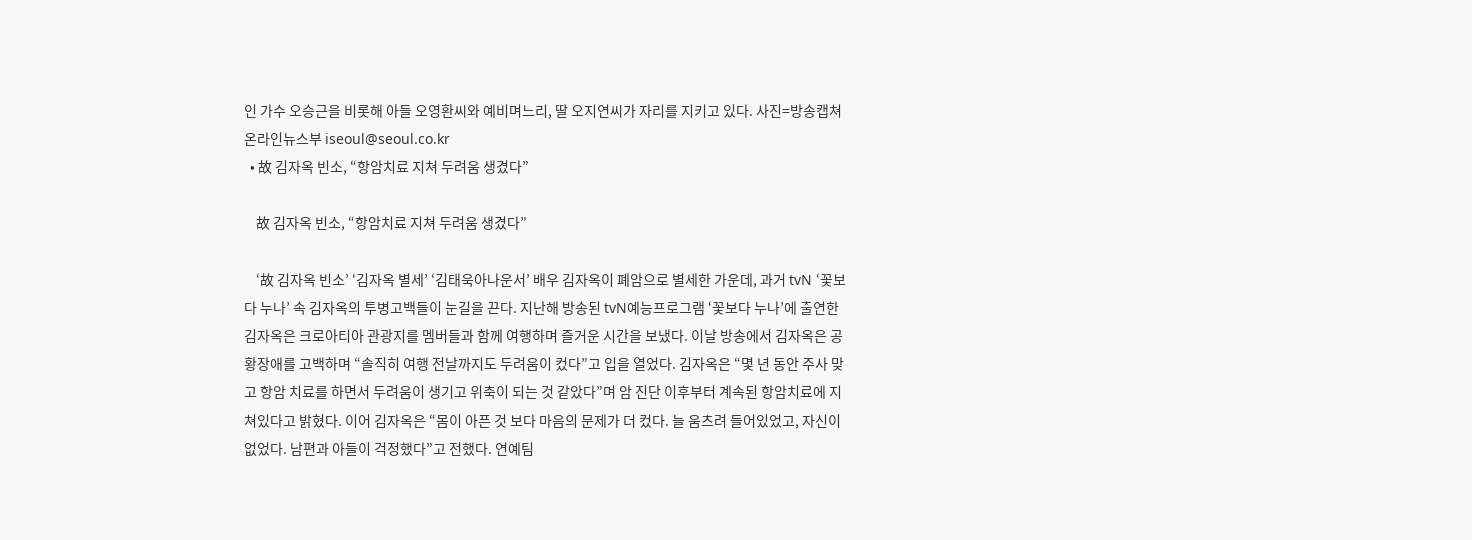인 가수 오승근을 비롯해 아들 오영환씨와 예비며느리, 딸 오지연씨가 자리를 지키고 있다. 사진=방송캡쳐 온라인뉴스부 iseoul@seoul.co.kr
  • 故 김자옥 빈소, “항암치료 지쳐 두려움 생겼다”

    故 김자옥 빈소, “항암치료 지쳐 두려움 생겼다”

    ‘故 김자옥 빈소’ ‘김자옥 별세’ ‘김태욱아나운서’ 배우 김자옥이 폐암으로 별세한 가운데, 과거 tvN ‘꽃보다 누나’ 속 김자옥의 투병고백들이 눈길을 끈다. 지난해 방송된 tvN예능프로그램 ‘꽃보다 누나’에 출연한 김자옥은 크로아티아 관광지를 멤버들과 함께 여행하며 즐거운 시간을 보냈다. 이날 방송에서 김자옥은 공황장애를 고백하며 “솔직히 여행 전날까지도 두려움이 컸다”고 입을 열었다. 김자옥은 “몇 년 동안 주사 맞고 항암 치료를 하면서 두려움이 생기고 위축이 되는 것 같았다”며 암 진단 이후부터 계속된 항암치료에 지쳐있다고 밝혔다. 이어 김자옥은 “몸이 아픈 것 보다 마음의 문제가 더 컸다. 늘 움츠려 들어있었고, 자신이 없었다. 남편과 아들이 걱정했다”고 전했다. 연예팀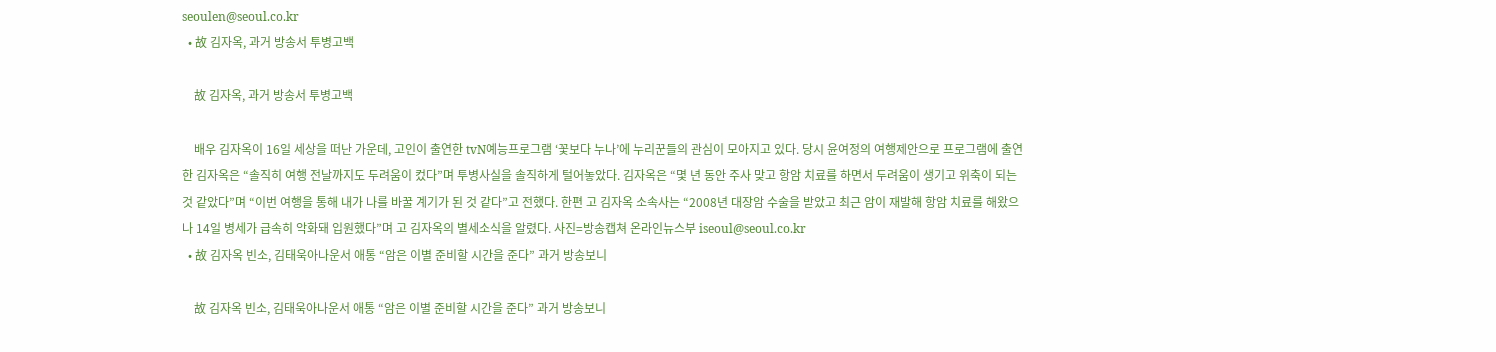seoulen@seoul.co.kr
  • 故 김자옥, 과거 방송서 투병고백

    故 김자옥, 과거 방송서 투병고백

    배우 김자옥이 16일 세상을 떠난 가운데, 고인이 출연한 tvN예능프로그램 ‘꽃보다 누나’에 누리꾼들의 관심이 모아지고 있다. 당시 윤여정의 여행제안으로 프로그램에 출연한 김자옥은 “솔직히 여행 전날까지도 두려움이 컸다”며 투병사실을 솔직하게 털어놓았다. 김자옥은 “몇 년 동안 주사 맞고 항암 치료를 하면서 두려움이 생기고 위축이 되는 것 같았다”며 “이번 여행을 통해 내가 나를 바꿀 계기가 된 것 같다”고 전했다. 한편 고 김자옥 소속사는 “2008년 대장암 수술을 받았고 최근 암이 재발해 항암 치료를 해왔으나 14일 병세가 급속히 악화돼 입원했다”며 고 김자옥의 별세소식을 알렸다. 사진=방송캡쳐 온라인뉴스부 iseoul@seoul.co.kr
  • 故 김자옥 빈소, 김태욱아나운서 애통 “암은 이별 준비할 시간을 준다” 과거 방송보니

    故 김자옥 빈소, 김태욱아나운서 애통 “암은 이별 준비할 시간을 준다” 과거 방송보니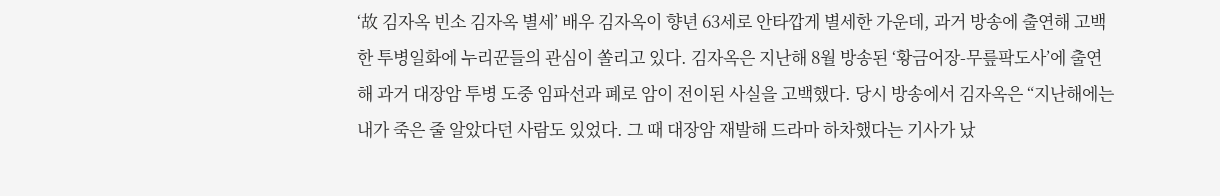‘故 김자옥 빈소 김자옥 별세’ 배우 김자옥이 향년 63세로 안타깝게 별세한 가운데, 과거 방송에 출연해 고백한 투병일화에 누리꾼들의 관심이 쏠리고 있다. 김자옥은 지난해 8월 방송된 ‘황금어장-무릎팍도사’에 출연해 과거 대장암 투병 도중 임파선과 폐로 암이 전이된 사실을 고백했다. 당시 방송에서 김자옥은 “지난해에는 내가 죽은 줄 알았다던 사람도 있었다. 그 때 대장암 재발해 드라마 하차했다는 기사가 났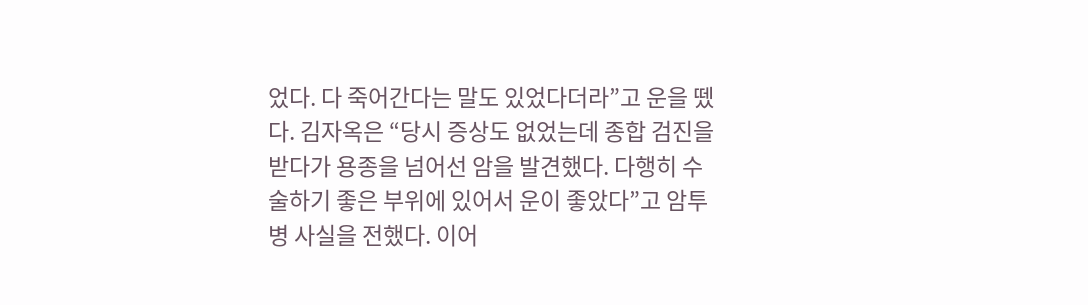었다. 다 죽어간다는 말도 있었다더라”고 운을 뗐다. 김자옥은 “당시 증상도 없었는데 종합 검진을 받다가 용종을 넘어선 암을 발견했다. 다행히 수술하기 좋은 부위에 있어서 운이 좋았다”고 암투병 사실을 전했다. 이어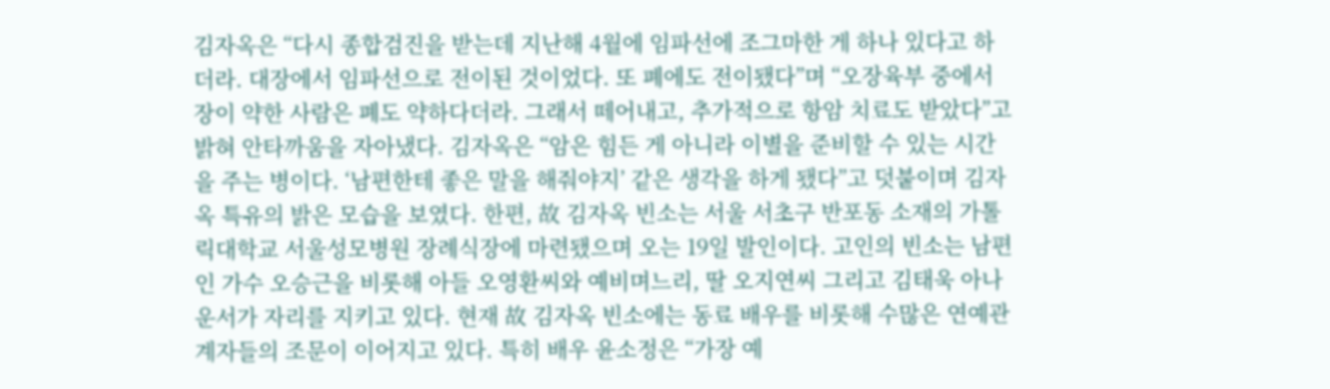김자옥은 “다시 종합검진을 받는데 지난해 4월에 임파선에 조그마한 게 하나 있다고 하더라. 대장에서 임파선으로 전이된 것이었다. 또 폐에도 전이됐다”며 “오장육부 중에서 장이 약한 사람은 폐도 약하다더라. 그래서 떼어내고, 추가적으로 항암 치료도 받았다”고 밝혀 안타까움을 자아냈다. 김자옥은 “암은 힘든 게 아니라 이별을 준비할 수 있는 시간을 주는 병이다. ‘남편한테 좋은 말을 해줘야지’ 같은 생각을 하게 됐다”고 덧붙이며 김자옥 특유의 밝은 모습을 보였다. 한편, 故 김자옥 빈소는 서울 서초구 반포동 소재의 가톨릭대학교 서울성모병원 장례식장에 마련됐으며 오는 19일 발인이다. 고인의 빈소는 남편인 가수 오승근을 비롯해 아들 오영환씨와 예비며느리, 딸 오지연씨 그리고 김태욱 아나운서가 자리를 지키고 있다. 현재 故 김자옥 빈소에는 동료 배우를 비롯해 수많은 연예관계자들의 조문이 이어지고 있다. 특히 배우 윤소정은 “가장 예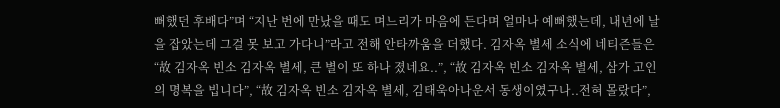뻐했던 후배다”며 “지난 번에 만났을 때도 며느리가 마음에 든다며 얼마나 예뻐했는데, 내년에 날을 잡았는데 그걸 못 보고 가다니”라고 전해 안타까움을 더했다. 김자옥 별세 소식에 네티즌들은 “故 김자옥 빈소 김자옥 별세, 큰 별이 또 하나 졌네요..”, “故 김자옥 빈소 김자옥 별세, 삼가 고인의 명복을 빕니다”, “故 김자옥 빈소 김자옥 별세, 김태욱아나운서 동생이였구나..전혀 몰랐다”,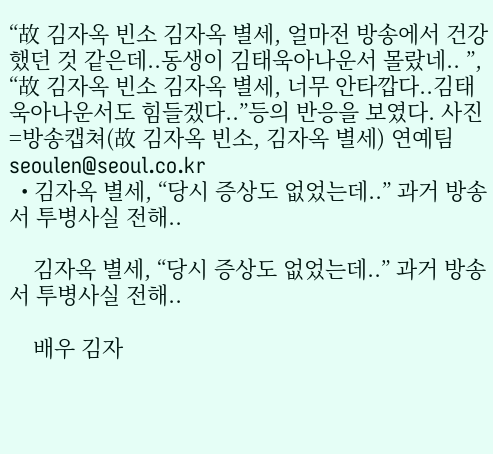“故 김자옥 빈소 김자옥 별세, 얼마전 방송에서 건강했던 것 같은데..동생이 김태욱아나운서 몰랐네.. ”, “故 김자옥 빈소 김자옥 별세, 너무 안타깝다..김태욱아나운서도 힘들겠다..”등의 반응을 보였다. 사진=방송캡쳐(故 김자옥 빈소, 김자옥 별세) 연예팀 seoulen@seoul.co.kr
  • 김자옥 별세, “당시 증상도 없었는데..” 과거 방송서 투병사실 전해..

    김자옥 별세, “당시 증상도 없었는데..” 과거 방송서 투병사실 전해..

    배우 김자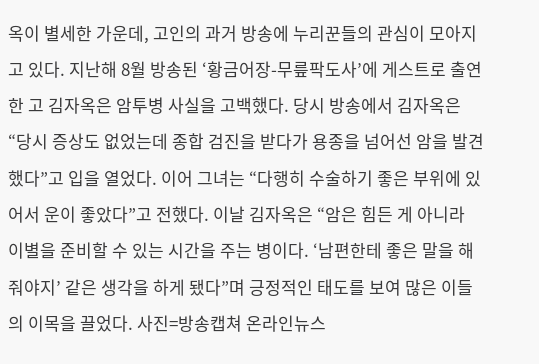옥이 별세한 가운데, 고인의 과거 방송에 누리꾼들의 관심이 모아지고 있다. 지난해 8월 방송된 ‘황금어장-무릎팍도사’에 게스트로 출연한 고 김자옥은 암투병 사실을 고백했다. 당시 방송에서 김자옥은 “당시 증상도 없었는데 종합 검진을 받다가 용종을 넘어선 암을 발견했다”고 입을 열었다. 이어 그녀는 “다행히 수술하기 좋은 부위에 있어서 운이 좋았다”고 전했다. 이날 김자옥은 “암은 힘든 게 아니라 이별을 준비할 수 있는 시간을 주는 병이다. ‘남편한테 좋은 말을 해줘야지’ 같은 생각을 하게 됐다”며 긍정적인 태도를 보여 많은 이들의 이목을 끌었다. 사진=방송캡쳐 온라인뉴스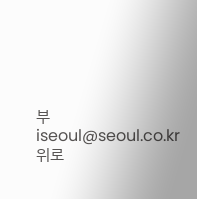부 iseoul@seoul.co.kr
위로